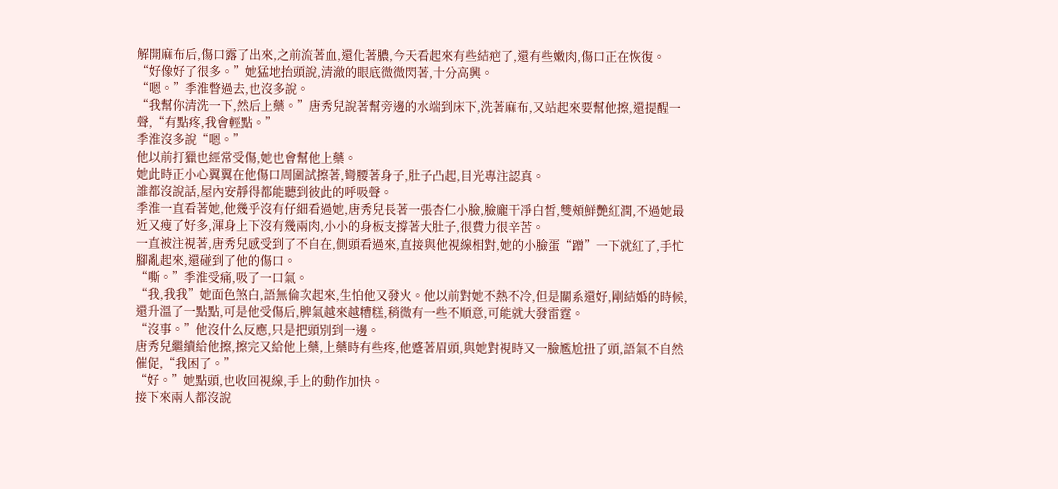解開麻布后,傷口露了出來,之前流著血,還化著膿,今天看起來有些結疤了,還有些嫩肉,傷口正在恢復。
“好像好了很多。”她猛地抬頭說,清澈的眼底微微閃著,十分高興。
“嗯。”季淮瞥過去,也沒多說。
“我幫你清洗一下,然后上藥。”唐秀兒說著幫旁邊的水端到床下,洗著麻布,又站起來要幫他擦,還提醒一聲,“有點疼,我會輕點。”
季淮沒多說“嗯。”
他以前打獵也經常受傷,她也會幫他上藥。
她此時正小心翼翼在他傷口周圍試擦著,彎腰著身子,肚子凸起,目光專注認真。
誰都沒說話,屋內安靜得都能聽到彼此的呼吸聲。
季淮一直看著她,他幾乎沒有仔細看過她,唐秀兒長著一張杏仁小臉,臉龐干凈白皙,雙頰鮮艷紅潤,不過她最近又瘦了好多,渾身上下沒有幾兩肉,小小的身板支撐著大肚子,很費力很辛苦。
一直被注視著,唐秀兒感受到了不自在,側頭看過來,直接與他視線相對,她的小臉蛋“蹭”一下就紅了,手忙腳亂起來,還碰到了他的傷口。
“嘶。”季淮受痛,吸了一口氣。
“我,我我”她面色煞白,語無倫次起來,生怕他又發火。他以前對她不熱不冷,但是關系還好,剛結婚的時候,還升溫了一點點,可是他受傷后,脾氣越來越糟糕,稍微有一些不順意,可能就大發雷霆。
“沒事。”他沒什么反應,只是把頭別到一邊。
唐秀兒繼續給他擦,擦完又給他上藥,上藥時有些疼,他蹙著眉頭,與她對視時又一臉尷尬扭了頭,語氣不自然催促,“我困了。”
“好。”她點頭,也收回視線,手上的動作加快。
接下來兩人都沒說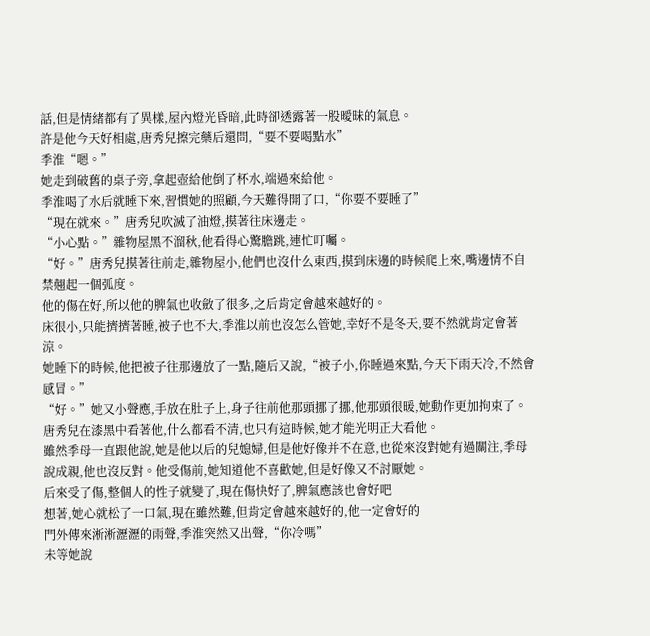話,但是情緒都有了異樣,屋內燈光昏暗,此時卻透露著一股曖昧的氣息。
許是他今天好相處,唐秀兒擦完藥后還問,“要不要喝點水”
季淮“嗯。”
她走到破舊的桌子旁,拿起壺給他倒了杯水,端過來給他。
季淮喝了水后就睡下來,習慣她的照顧,今天難得開了口,“你要不要睡了”
“現在就來。”唐秀兒吹滅了油燈,摸著往床邊走。
“小心點。”雜物屋黑不溜秋,他看得心驚膽跳,連忙叮囑。
“好。”唐秀兒摸著往前走,雜物屋小,他們也沒什么東西,摸到床邊的時候爬上來,嘴邊情不自禁翹起一個弧度。
他的傷在好,所以他的脾氣也收斂了很多,之后肯定會越來越好的。
床很小,只能擠擠著睡,被子也不大,季淮以前也沒怎么管她,幸好不是冬天,要不然就肯定會著涼。
她睡下的時候,他把被子往那邊放了一點,隨后又說,“被子小,你睡過來點,今天下雨天冷,不然會感冒。”
“好。”她又小聲應,手放在肚子上,身子往前他那頭挪了挪,他那頭很暖,她動作更加拘束了。
唐秀兒在漆黑中看著他,什么都看不清,也只有這時候,她才能光明正大看他。
雖然季母一直跟他說,她是他以后的兒媳婦,但是他好像并不在意,也從來沒對她有過關注,季母說成親,他也沒反對。他受傷前,她知道他不喜歡她,但是好像又不討厭她。
后來受了傷,整個人的性子就變了,現在傷快好了,脾氣應該也會好吧
想著,她心就松了一口氣,現在雖然難,但肯定會越來越好的,他一定會好的
門外傳來淅淅瀝瀝的雨聲,季淮突然又出聲,“你冷嗎”
未等她說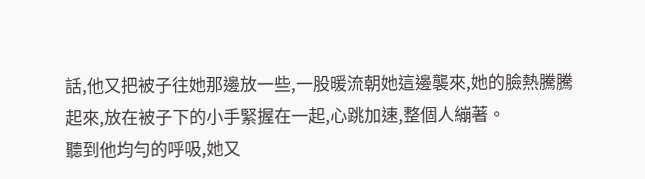話,他又把被子往她那邊放一些,一股暖流朝她這邊襲來,她的臉熱騰騰起來,放在被子下的小手緊握在一起,心跳加速,整個人繃著。
聽到他均勻的呼吸,她又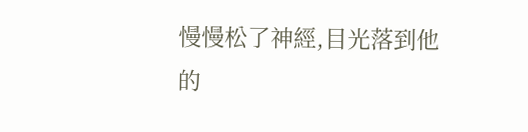慢慢松了神經,目光落到他的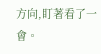方向,盯著看了一會。